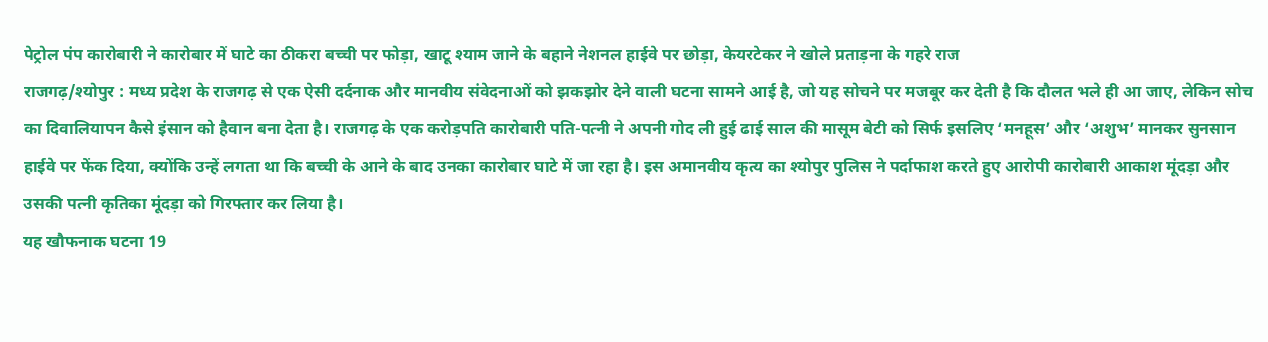पेट्रोल पंप कारोबारी ने कारोबार में घाटे का ठीकरा बच्ची पर फोड़ा, खाटू श्याम जाने के बहाने नेशनल हाईवे पर छोड़ा, केयरटेकर ने खोले प्रताड़ना के गहरे राज
राजगढ़/श्योपुर : मध्य प्रदेश के राजगढ़ से एक ऐसी दर्दनाक और मानवीय संवेदनाओं को झकझोर देने वाली घटना सामने आई है, जो यह सोचने पर मजबूर कर देती है कि दौलत भले ही आ जाए, लेकिन सोच का दिवालियापन कैसे इंसान को हैवान बना देता है। राजगढ़ के एक करोड़पति कारोबारी पति-पत्नी ने अपनी गोद ली हुई ढाई साल की मासूम बेटी को सिर्फ इसलिए ‘मनहूस’ और ‘अशुभ’ मानकर सुनसान हाईवे पर फेंक दिया, क्योंकि उन्हें लगता था कि बच्ची के आने के बाद उनका कारोबार घाटे में जा रहा है। इस अमानवीय कृत्य का श्योपुर पुलिस ने पर्दाफाश करते हुए आरोपी कारोबारी आकाश मूंदड़ा और उसकी पत्नी कृतिका मूंदड़ा को गिरफ्तार कर लिया है।
यह खौफनाक घटना 19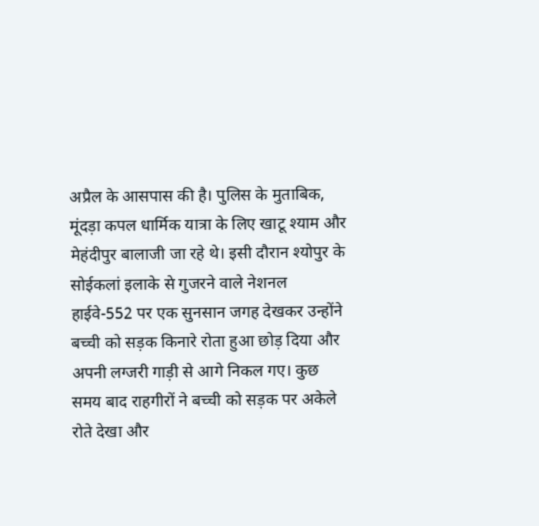अप्रैल के आसपास की है। पुलिस के मुताबिक, मूंदड़ा कपल धार्मिक यात्रा के लिए खाटू श्याम और मेहंदीपुर बालाजी जा रहे थे। इसी दौरान श्योपुर के सोईकलां इलाके से गुजरने वाले नेशनल हाईवे-552 पर एक सुनसान जगह देखकर उन्होंने बच्ची को सड़क किनारे रोता हुआ छोड़ दिया और अपनी लग्जरी गाड़ी से आगे निकल गए। कुछ समय बाद राहगीरों ने बच्ची को सड़क पर अकेले रोते देखा और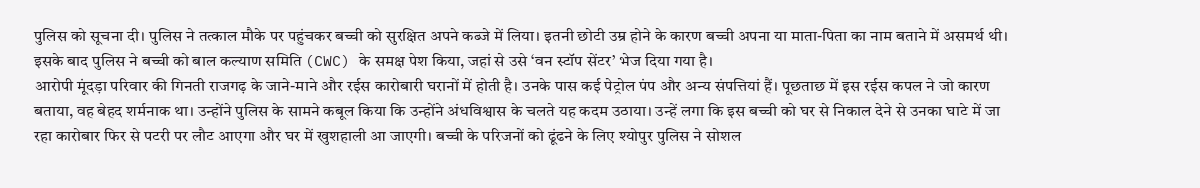पुलिस को सूचना दी। पुलिस ने तत्काल मौके पर पहुंचकर बच्ची को सुरक्षित अपने कब्जे में लिया। इतनी छोटी उम्र होने के कारण बच्ची अपना या माता-पिता का नाम बताने में असमर्थ थी। इसके बाद पुलिस ने बच्ची को बाल कल्याण समिति (CWC) के समक्ष पेश किया, जहां से उसे ‘वन स्टॉप सेंटर’ भेज दिया गया है।
आरोपी मूंदड़ा परिवार की गिनती राजगढ़ के जाने-माने और रईस कारोबारी घरानों में होती है। उनके पास कई पेट्रोल पंप और अन्य संपत्तियां हैं। पूछताछ में इस रईस कपल ने जो कारण बताया, वह बेहद शर्मनाक था। उन्होंने पुलिस के सामने कबूल किया कि उन्होंने अंधविश्वास के चलते यह कदम उठाया। उन्हें लगा कि इस बच्ची को घर से निकाल देने से उनका घाटे में जा रहा कारोबार फिर से पटरी पर लौट आएगा और घर में खुशहाली आ जाएगी। बच्ची के परिजनों को ढूंढने के लिए श्योपुर पुलिस ने सोशल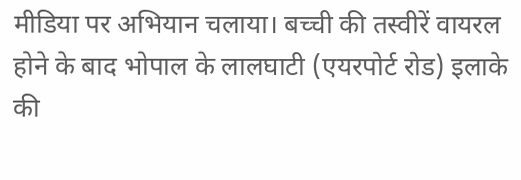मीडिया पर अभियान चलाया। बच्ची की तस्वीरें वायरल होने के बाद भोपाल के लालघाटी (एयरपोर्ट रोड) इलाके की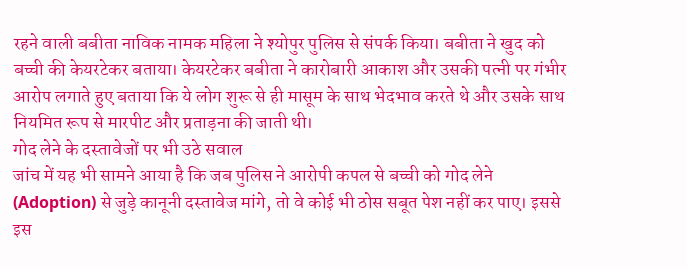रहने वाली बबीता नाविक नामक महिला ने श्योपुर पुलिस से संपर्क किया। बबीता ने खुद को बच्ची की केयरटेकर बताया। केयरटेकर बबीता ने कारोबारी आकाश और उसकी पत्नी पर गंभीर आरोप लगाते हुए बताया कि ये लोग शुरू से ही मासूम के साथ भेदभाव करते थे और उसके साथ नियमित रूप से मारपीट और प्रताड़ना की जाती थी।
गोद लेने के दस्तावेजों पर भी उठे सवाल
जांच में यह भी सामने आया है कि जब पुलिस ने आरोपी कपल से बच्ची को गोद लेने (Adoption) से जुड़े कानूनी दस्तावेज मांगे, तो वे कोई भी ठोस सबूत पेश नहीं कर पाए। इससे इस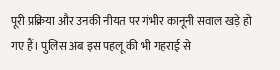पूरी प्रक्रिया और उनकी नीयत पर गंभीर कानूनी सवाल खड़े हो गए हैं। पुलिस अब इस पहलू की भी गहराई से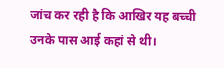जांच कर रही है कि आखिर यह बच्ची उनके पास आई कहां से थी।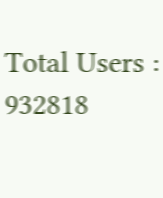Total Users : 932818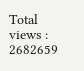Total views : 2682659